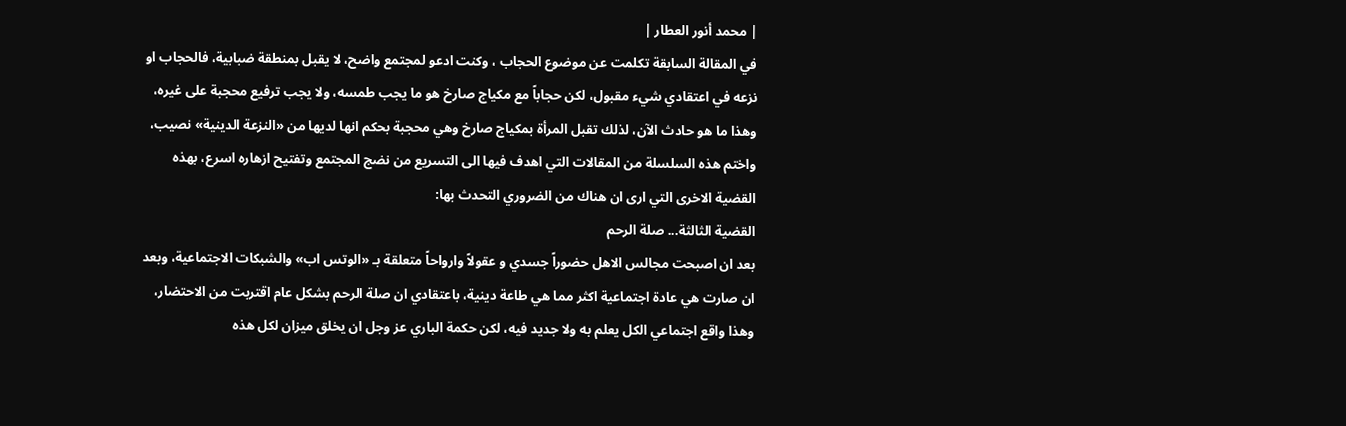| محمد أنور العطار |
في المقالة السابقة تكلمت عن موضوع الحجاب ، وكنت ادعو لمجتمع واضح، لا يقبل بمنطقة ضبابية، فالحجاب او نزعه في اعتقادي شيء مقبول، لكن حجاباً مع مكياج صارخ هو ما يجب طمسه، ولا يجب ترفيع محجبة على غيره، وهذا ما هو حادث الآن، لذلك تقبل المرأة بمكياج صارخ وهي محجبة بحكم انها لديها من «النزعة الدينية» نصيب، واختم هذه السلسلة من المقالات التي اهدف فيها الى التسريع من نضج المجتمع وتفتيح ازهاره اسرع، بهذه القضية الاخرى التي ارى ان هناك من الضروري التحدث بها:
القضية الثالثة... صلة الرحم
بعد ان اصبحت مجالس الاهل حضوراً جسدي و عقولاً وارواحاً متعلقة بـ «الوتس اب» والشبكات الاجتماعية، وبعد ان صارت هي عادة اجتماعية اكثر مما هي طاعة دينية، باعتقادي ان صلة الرحم بشكل عام اقتربت من الاحتضار، وهذا واقع اجتماعي الكل يعلم به ولا جديد فيه، لكن حكمة الباري عز وجل ان يخلق ميزان لكل هذه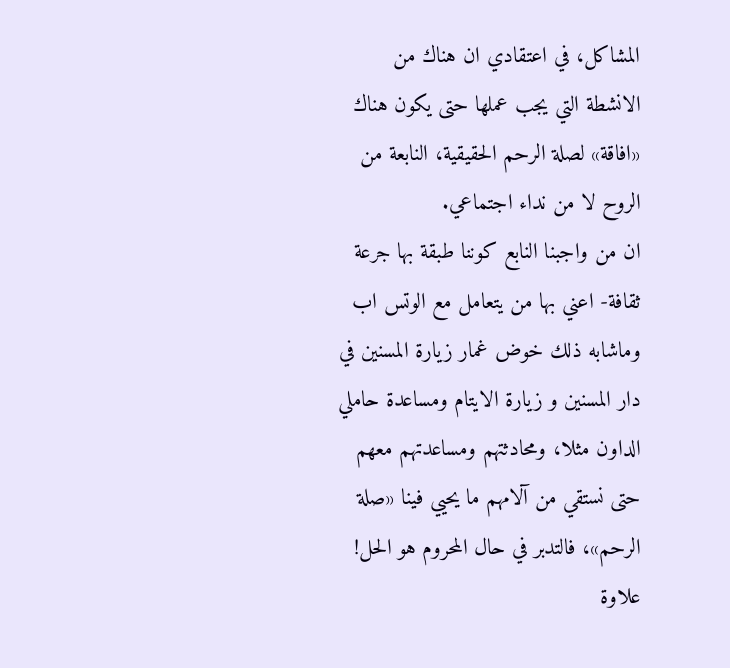المشاكل، في اعتقادي ان هناك من الانشطة التي يجب عملها حتى يكون هناك «افاقة» لصلة الرحم الحقيقية، النابعة من الروح لا من نداء اجتماعي.
ان من واجبنا النابع كوننا طبقة بها جرعة ثقافة- اعني بها من يتعامل مع الوتس اب وماشابه ذلك خوض غمار زيارة المسنين في دار المسنين و زيارة الايتام ومساعدة حاملي الداون مثلا، ومحادثتهم ومساعدتهم معهم حتى نستقي من آلامهم ما يحيي فينا «صلة الرحم»، فالتدبر في حال المحروم هو الحل! علاوة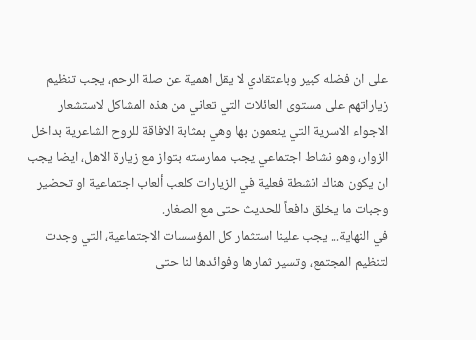على ان فضله كبير وباعتقادي لا يقل اهمية عن صلة الرحم، يجب تنظيم زياراتهم على مستوى العائلات التي تعاني من هذه المشاكل لاستشعار الاجواء الاسرية التي ينعمون بها وهي بمثابة الافاقة للروح الشاعرية بداخل الزوار، وهو نشاط اجتماعي يجب ممارسته بتواز مع زيارة الاهل، ايضا يجب ان يكون هناك انشطة فعلية في الزيارات كلعب ألعاب اجتماعية او تحضير وجبات ما يخلق دافعاً للحديث حتى مع الصغار.
في النهاية... يجب علينا استثمار كل المؤسسات الاجتماعية، التي وجدت لتنظيم المجتمع، وتسير ثمارها وفوائدها لنا حتى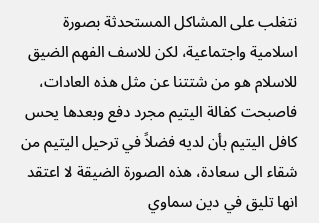نتغلب على المشاكل المستحدثة بصورة اسلامية واجتماعية، لكن للاسف الفهم الضيق للاسلام هو من شتتنا عن مثل هذه العادات، فاصبحت كفالة اليتيم مجرد دفع وبعدها يحس كافل اليتيم بأن لديه فضلاً في ترحيل اليتيم من شقاء الى سعادة، هذه الصورة الضيقة لا اعتقد انها تليق في دين سماوي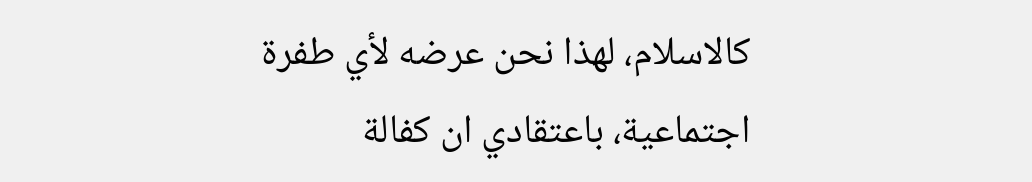كالاسلام، لهذا نحن عرضه لأي طفرة اجتماعية، باعتقادي ان كفالة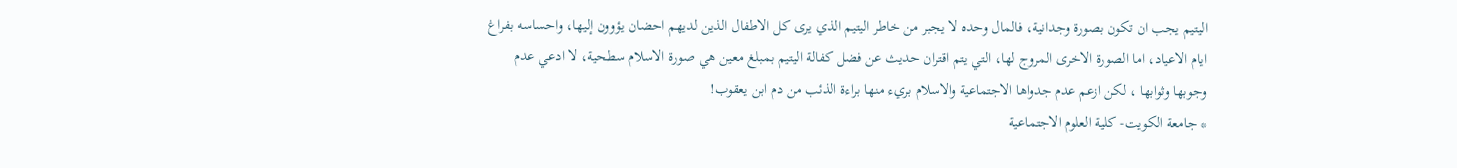اليتيم يجب ان تكون بصورة وجدانية، فالمال وحده لا يجبر من خاطر اليتيم الذي يرى كل الاطفال الذين لديهم احضان يؤوون إليها، واحساسه بفراغ ايام الاعياد، اما الصورة الاخرى المروج لها، التي يتم اقتران حديث عن فضل كفالة اليتيم بمبلغ معين هي صورة الاسلام سطحية، لا ادعي عدم وجوبها وثوابها ، لكن ازعم عدم جدواها الاجتماعية والاسلام بريء منها براءة الذئب من دم ابن يعقوب!
* جامعة الكويت- كلية العلوم الاجتماعية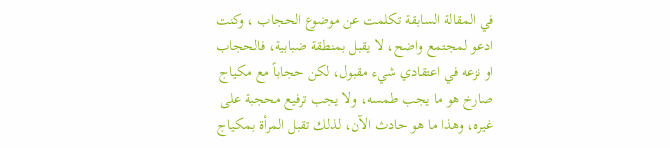في المقالة السابقة تكلمت عن موضوع الحجاب ، وكنت ادعو لمجتمع واضح، لا يقبل بمنطقة ضبابية، فالحجاب او نزعه في اعتقادي شيء مقبول، لكن حجاباً مع مكياج صارخ هو ما يجب طمسه، ولا يجب ترفيع محجبة على غيره، وهذا ما هو حادث الآن، لذلك تقبل المرأة بمكياج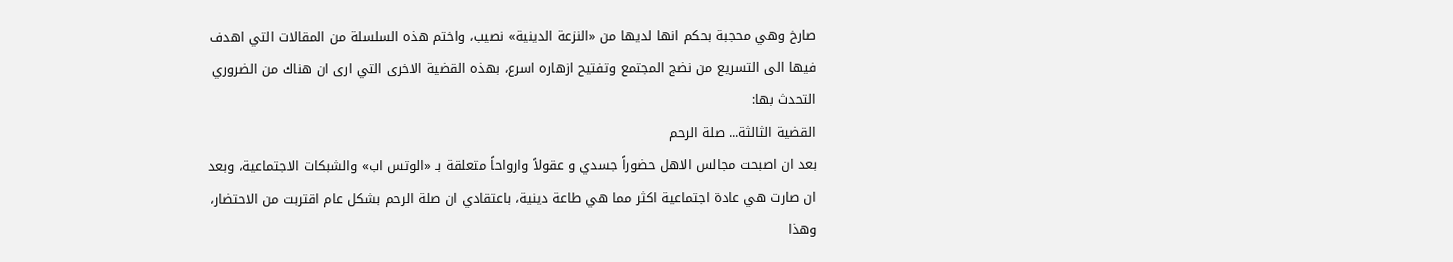صارخ وهي محجبة بحكم انها لديها من «النزعة الدينية» نصيب، واختم هذه السلسلة من المقالات التي اهدف فيها الى التسريع من نضج المجتمع وتفتيح ازهاره اسرع، بهذه القضية الاخرى التي ارى ان هناك من الضروري التحدث بها:
القضية الثالثة... صلة الرحم
بعد ان اصبحت مجالس الاهل حضوراً جسدي و عقولاً وارواحاً متعلقة بـ «الوتس اب» والشبكات الاجتماعية، وبعد ان صارت هي عادة اجتماعية اكثر مما هي طاعة دينية، باعتقادي ان صلة الرحم بشكل عام اقتربت من الاحتضار، وهذا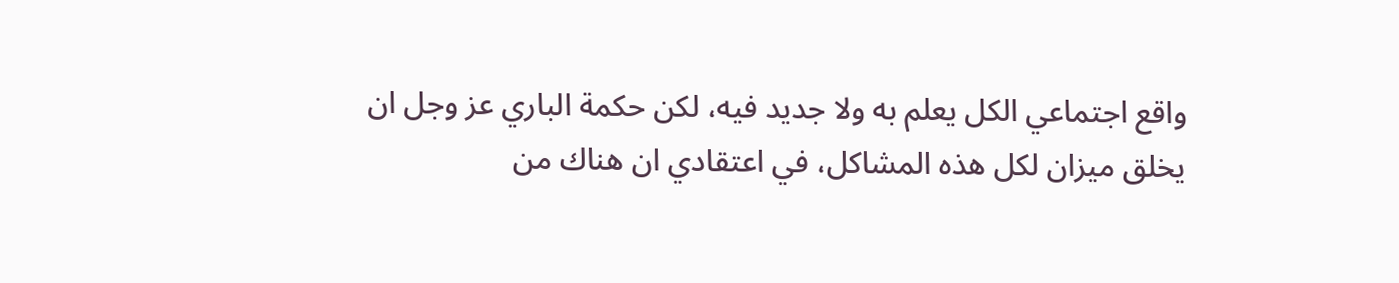واقع اجتماعي الكل يعلم به ولا جديد فيه، لكن حكمة الباري عز وجل ان يخلق ميزان لكل هذه المشاكل، في اعتقادي ان هناك من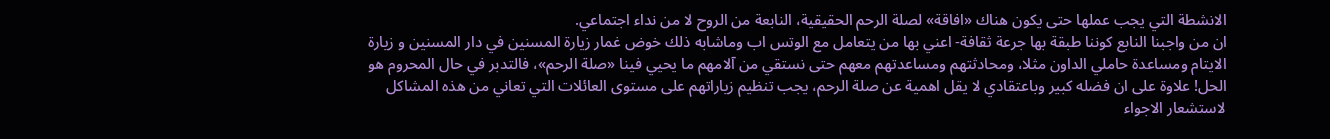الانشطة التي يجب عملها حتى يكون هناك «افاقة» لصلة الرحم الحقيقية، النابعة من الروح لا من نداء اجتماعي.
ان من واجبنا النابع كوننا طبقة بها جرعة ثقافة- اعني بها من يتعامل مع الوتس اب وماشابه ذلك خوض غمار زيارة المسنين في دار المسنين و زيارة الايتام ومساعدة حاملي الداون مثلا، ومحادثتهم ومساعدتهم معهم حتى نستقي من آلامهم ما يحيي فينا «صلة الرحم»، فالتدبر في حال المحروم هو الحل! علاوة على ان فضله كبير وباعتقادي لا يقل اهمية عن صلة الرحم، يجب تنظيم زياراتهم على مستوى العائلات التي تعاني من هذه المشاكل لاستشعار الاجواء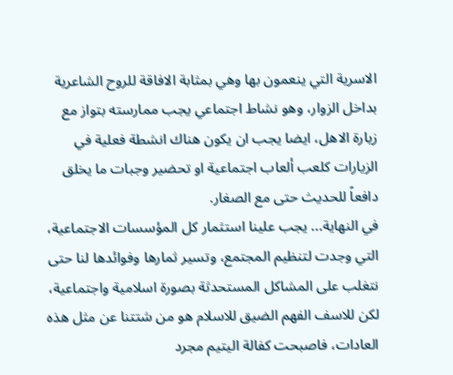الاسرية التي ينعمون بها وهي بمثابة الافاقة للروح الشاعرية بداخل الزوار، وهو نشاط اجتماعي يجب ممارسته بتواز مع زيارة الاهل، ايضا يجب ان يكون هناك انشطة فعلية في الزيارات كلعب ألعاب اجتماعية او تحضير وجبات ما يخلق دافعاً للحديث حتى مع الصغار.
في النهاية... يجب علينا استثمار كل المؤسسات الاجتماعية، التي وجدت لتنظيم المجتمع، وتسير ثمارها وفوائدها لنا حتى نتغلب على المشاكل المستحدثة بصورة اسلامية واجتماعية، لكن للاسف الفهم الضيق للاسلام هو من شتتنا عن مثل هذه العادات، فاصبحت كفالة اليتيم مجرد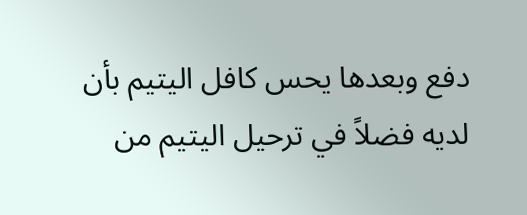دفع وبعدها يحس كافل اليتيم بأن لديه فضلاً في ترحيل اليتيم من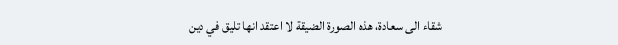شقاء الى سعادة، هذه الصورة الضيقة لا اعتقد انها تليق في دين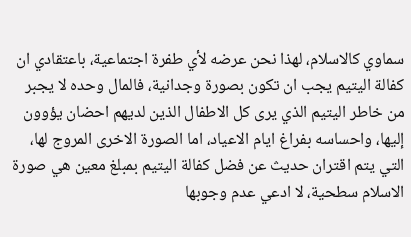سماوي كالاسلام، لهذا نحن عرضه لأي طفرة اجتماعية، باعتقادي ان كفالة اليتيم يجب ان تكون بصورة وجدانية، فالمال وحده لا يجبر من خاطر اليتيم الذي يرى كل الاطفال الذين لديهم احضان يؤوون إليها، واحساسه بفراغ ايام الاعياد، اما الصورة الاخرى المروج لها، التي يتم اقتران حديث عن فضل كفالة اليتيم بمبلغ معين هي صورة الاسلام سطحية، لا ادعي عدم وجوبها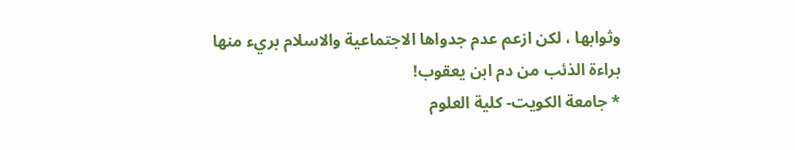وثوابها ، لكن ازعم عدم جدواها الاجتماعية والاسلام بريء منها براءة الذئب من دم ابن يعقوب!
* جامعة الكويت- كلية العلوم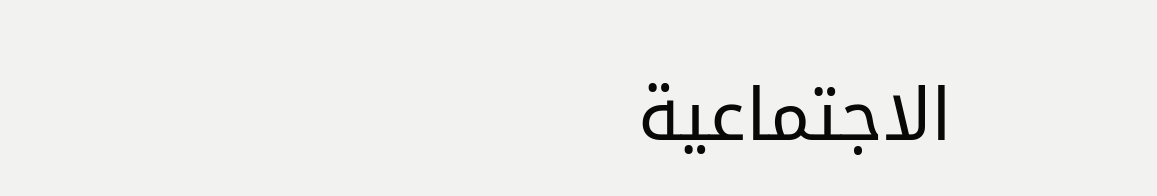الاجتماعية